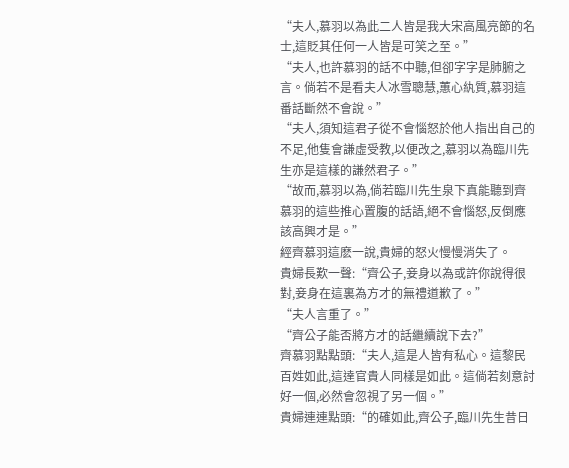“夫人,慕羽以為此二人皆是我大宋高風亮節的名士,這貶其任何一人皆是可笑之至。”
“夫人,也許慕羽的話不中聽,但卻字字是肺腑之言。倘若不是看夫人冰雪聰慧,蕙心紈質,慕羽這番話斷然不會說。”
“夫人,須知這君子從不會惱怒於他人指出自己的不足,他隻會謙虛受教,以便改之,慕羽以為臨川先生亦是這樣的謙然君子。”
“故而,慕羽以為,倘若臨川先生泉下真能聽到齊慕羽的這些推心置腹的話語,絕不會惱怒,反倒應該高興才是。”
經齊慕羽這麽一說,貴婦的怒火慢慢消失了。
貴婦長歎一聲:“齊公子,妾身以為或許你說得很對,妾身在這裏為方才的無禮道歉了。”
“夫人言重了。”
“齊公子能否將方才的話繼續說下去?”
齊慕羽點點頭:“夫人,這是人皆有私心。這黎民百姓如此,這達官貴人同樣是如此。這倘若刻意討好一個,必然會忽視了另一個。”
貴婦連連點頭:“的確如此,齊公子,臨川先生昔日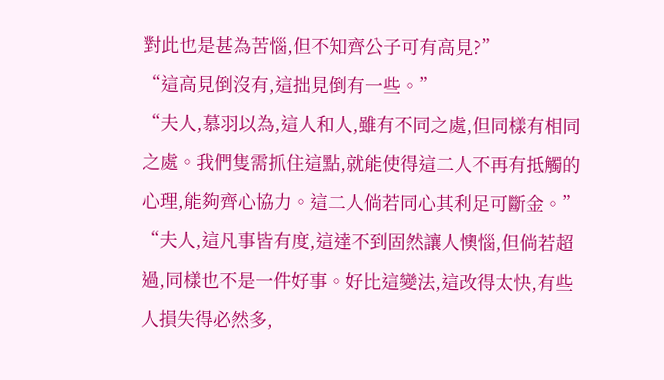對此也是甚為苦惱,但不知齊公子可有高見?”
“這高見倒沒有,這拙見倒有一些。”
“夫人,慕羽以為,這人和人,雖有不同之處,但同樣有相同之處。我們隻需抓住這點,就能使得這二人不再有抵觸的心理,能夠齊心協力。這二人倘若同心其利足可斷金。”
“夫人,這凡事皆有度,這達不到固然讓人懊惱,但倘若超過,同樣也不是一件好事。好比這變法,這改得太快,有些人損失得必然多,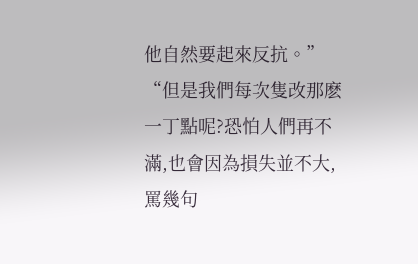他自然要起來反抗。”
“但是我們每次隻改那麽一丁點呢?恐怕人們再不滿,也會因為損失並不大,罵幾句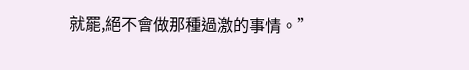就罷,絕不會做那種過激的事情。”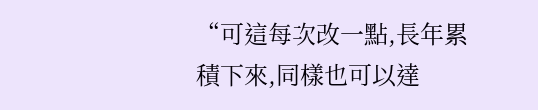“可這每次改一點,長年累積下來,同樣也可以達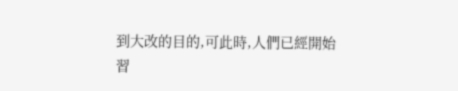到大改的目的,可此時,人們已經開始習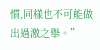慣,同樣也不可能做出過激之舉。”